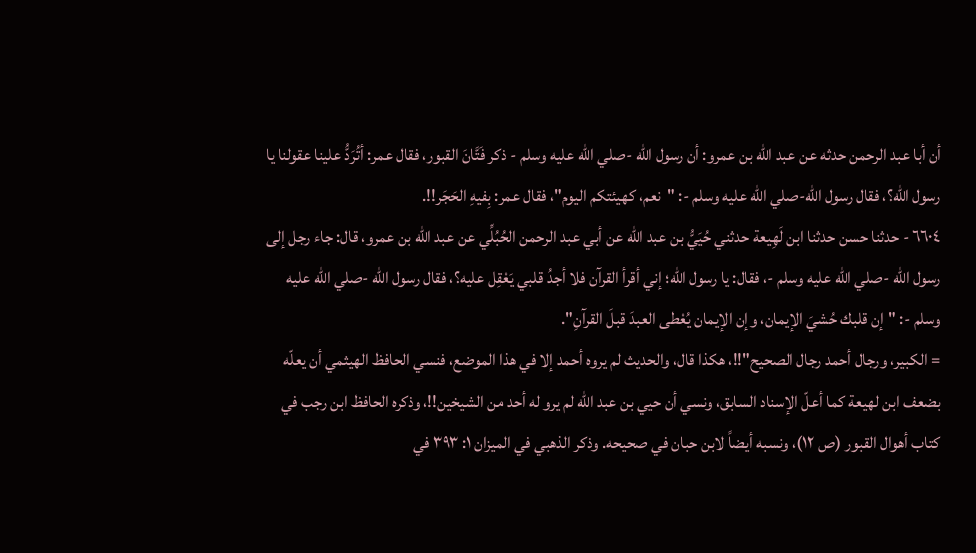أن أبا عبد الرحمن حدثه عن عبد الله بن عمرو: أن رسول الله -صلي الله عليه وسلم - ذكر فَتَّانَ القبور، فقال عمر: أتُرَدُّ علينا عقولنا يا رسول الله؟، فقال رسول الله-صلي الله عليه وسلم -: "نعم، كهيئتكم اليوم"، فقال عمر: بِفيهِ الحَجَر!!.
٦٦٠٤ - حدثنا حسن حدثنا ابن لَهِيعة حدثني حُيَيُّ بن عبد الله عن أبي عبد الرحمن الحُبُلِّي عن عبد الله بن عمرو، قال: جاء رجل إلى رسول الله -صلي الله عليه وسلم -، فقال: يا رسول الله؛ إني أقرأ القرآن فلا أجدُ قلبي يَعْقِل عليه؟، فقال رسول الله -صلي الله عليه وسلم -: "إن قلبك حُشيَ الإيمان، وإن الإيمان يُعْطى العبدَ قبلَ القرآنِ".
= الكبير، ورجال أحمد رجال الصحيح"!!، هكذا قال، والحديث لم يروه أحمد إلا في هذا الموضع، فنسي الحافظ الهيثمي أن يعلّه بضعف ابن لهيعة كما أعلّ الإسناد السابق، ونسي أن حيي بن عبد الله لم يرو له أحد من الشيخين!!، وذكره الحافظ ابن رجب في كتاب أهوال القبور (ص ١٢)، ونسبه أيضاً لابن حبان في صحيحه. وذكر الذهبي في الميزان ١: ٣٩٣ في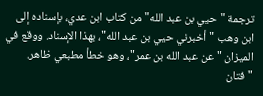ترجمة "حيي بن عبد الله" من كتاب ابن عدي، بإسناده إلى ابن وهب "أخبرني حيي بن عبد الله"، بهذا الإسناد. ووقع في الميزان "عن عبد الله بن عمر"، وهو خطأ مطبعي ظاهر. "فتان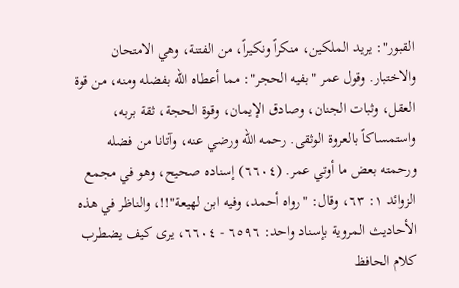القبور": يريد الملكين، منكراً ونكيراً، من الفتنة، وهي الامتحان والاختبار. وقول عمر "بفيه الحجر": مما أعطاه الله بفضله ومنه، من قوة العقل، وثبات الجنان، وصادق الإيمان، وقوة الحجة، ثقة بربه، واستمساكاً بالعروة الوثقى. رحمه الله ورضي عنه، وآتانا من فضله ورحمته بعض ما أوتي عمر. (٦٦٠٤) إسناده صحيح، وهو في مجمع الزوائد ١: ٦٣، وقال: "رواه أحمد، وفيه ابن لهيعة"!!، والناظر في هذه الأحاديث المروية بإسناد واحد: ٦٥٩٦ - ٦٦٠٤، يرى كيف يضطرب كلام الحافظ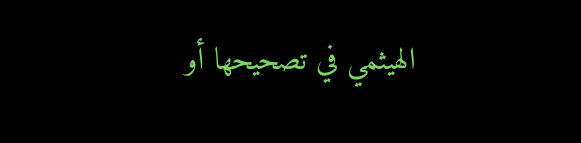الهيثمي في تصحيحها أو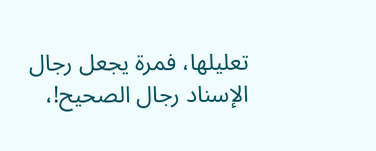تعليلها، فمرة يجعل رجال الإسناد رجال الصحيح!،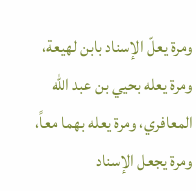ومرة يعلّ الإسناد بابن لهيعة، ومرة يعله بحيي بن عبد الله المعافري، ومرة يعله بهما معاً، ومرة يجعل الإسناد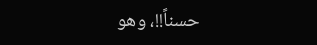حسناً!!، وهو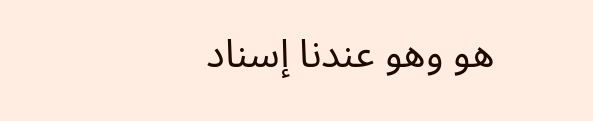هو وهو عندنا إسناد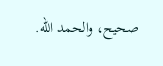صحيح، والحمد الله.